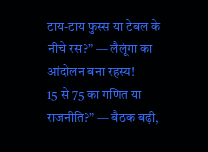टाय-टाय फुस्स या टेबल के नीचे रस?” — लैलूंगा का आंदोलन बना रहस्य!
15 से 75 का गणित या राजनीति?” — बैठक बढ़ी,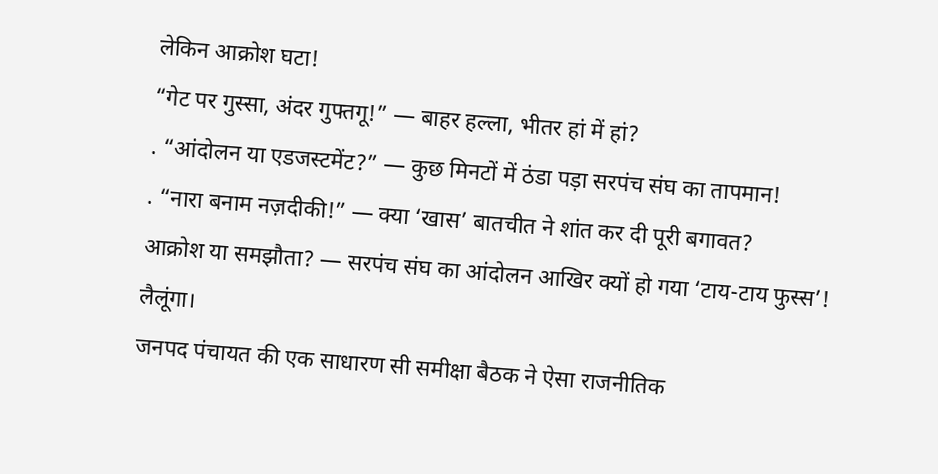लेकिन आक्रोश घटा!
“गेट पर गुस्सा, अंदर गुफ्तगू!” — बाहर हल्ला, भीतर हां में हां?
. “आंदोलन या एडजस्टमेंट?” — कुछ मिनटों में ठंडा पड़ा सरपंच संघ का तापमान!
. “नारा बनाम नज़दीकी!” — क्या ‘खास’ बातचीत ने शांत कर दी पूरी बगावत?
आक्रोश या समझौता? — सरपंच संघ का आंदोलन आखिर क्यों हो गया ‘टाय-टाय फुस्स’!
लैलूंगा।
जनपद पंचायत की एक साधारण सी समीक्षा बैठक ने ऐसा राजनीतिक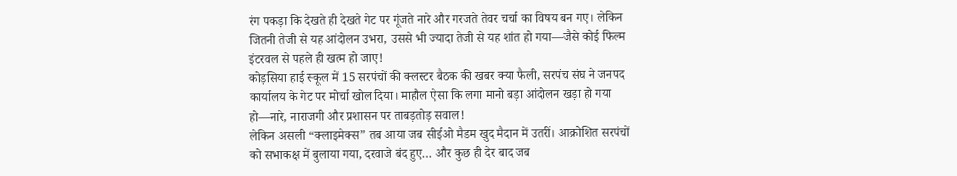रंग पकड़ा कि देखते ही देखते गेट पर गूंजते नारे और गरजते तेवर चर्चा का विषय बन गए। लेकिन जितनी तेजी से यह आंदोलन उभरा, उससे भी ज्यादा तेजी से यह शांत हो गया—जैसे कोई फिल्म इंटरवल से पहले ही खत्म हो जाए!
कोड़सिया हाई स्कूल में 15 सरपंचों की क्लस्टर बैठक की खबर क्या फैली, सरपंच संघ ने जनपद कार्यालय के गेट पर मोर्चा खोल दिया। माहौल ऐसा कि लगा मानो बड़ा आंदोलन खड़ा हो गया हो—नारे, नाराजगी और प्रशासन पर ताबड़तोड़ सवाल!
लेकिन असली “क्लाइमेक्स” तब आया जब सीईओ मैडम खुद मैदान में उतरीं। आक्रोशित सरपंचों को सभाकक्ष में बुलाया गया, दरवाजे बंद हुए… और कुछ ही देर बाद जब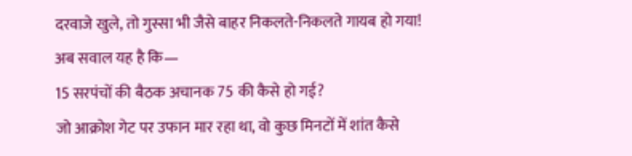दरवाजे खुले, तो गुस्सा भी जैसे बाहर निकलते-निकलते गायब हो गया!
अब सवाल यह है कि—
15 सरपंचों की बैठक अचानक 75 की कैसे हो गई?
जो आक्रोश गेट पर उफान मार रहा था, वो कुछ मिनटों में शांत कैसे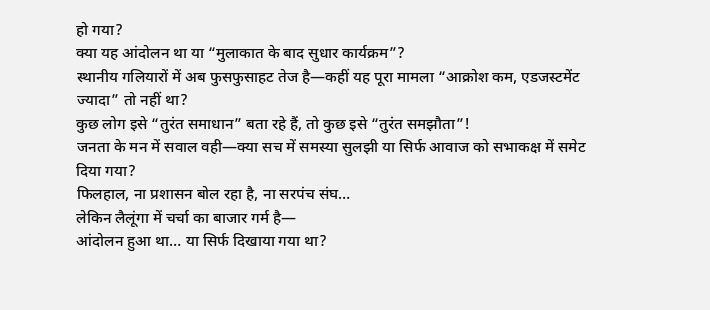हो गया?
क्या यह आंदोलन था या “मुलाकात के बाद सुधार कार्यक्रम”?
स्थानीय गलियारों में अब फुसफुसाहट तेज है—कहीं यह पूरा मामला “आक्रोश कम, एडजस्टमेंट ज्यादा” तो नहीं था?
कुछ लोग इसे “तुरंत समाधान” बता रहे हैं, तो कुछ इसे “तुरंत समझौता”!
जनता के मन में सवाल वही—क्या सच में समस्या सुलझी या सिर्फ आवाज को सभाकक्ष में समेट दिया गया?
फिलहाल, ना प्रशासन बोल रहा है, ना सरपंच संघ…
लेकिन लैलूंगा में चर्चा का बाजार गर्म है—
आंदोलन हुआ था… या सिर्फ दिखाया गया था?